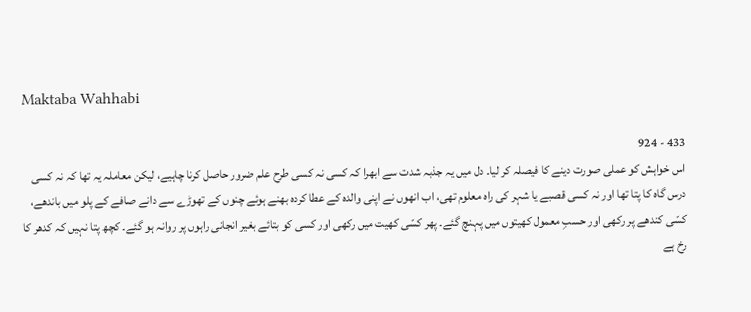Maktaba Wahhabi

433 - 924
اس خواہش کو عملی صورت دینے کا فیصلہ کر لیا۔ دل میں یہ جذبہ شدت سے ابھرا کہ کسی نہ کسی طرح علم ضرور حاصل کرنا چاہیے، لیکن معاملہ یہ تھا کہ نہ کسی درس گاہ کا پتا تھا اور نہ کسی قصبے یا شہر کی راہ معلوم تھی، اب انھوں نے اپنی والدہ کے عطا کردہ بھنے ہوئے چنوں کے تھوڑے سے دانے صافے کے پلو میں باندھے، کسّی کندھے پر رکھی اور حسبِ معمول کھیتوں میں پہنچ گئے۔ پھر کسّی کھیت میں رکھی اور کسی کو بتائے بغیر انجانی راہوں پر روانہ ہو گئے۔ کچھ پتا نہیں کہ کدھر کا رخ ہے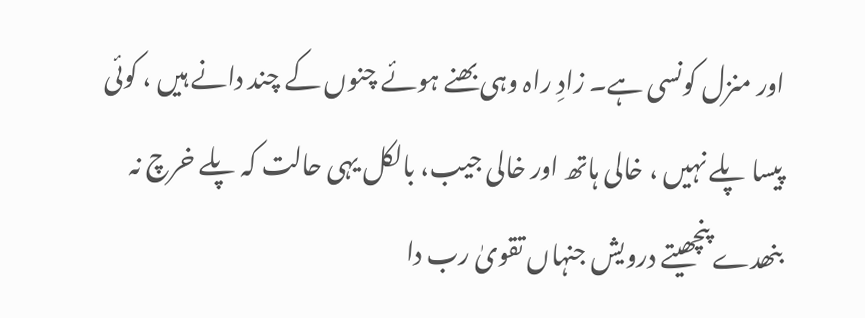اور منزل کونسی ہے۔ زادِ راہ وہی بھنے ہوئے چنوں کے چند دانے ہیں ، کوئی پیسا پلے نہیں ، خالی ہاتھ اور خالی جیب، بالکل یہی حالت کہ پلے خرچ نہ بنھدے پنچھیتے درویش جنہاں تقویٰ رب دا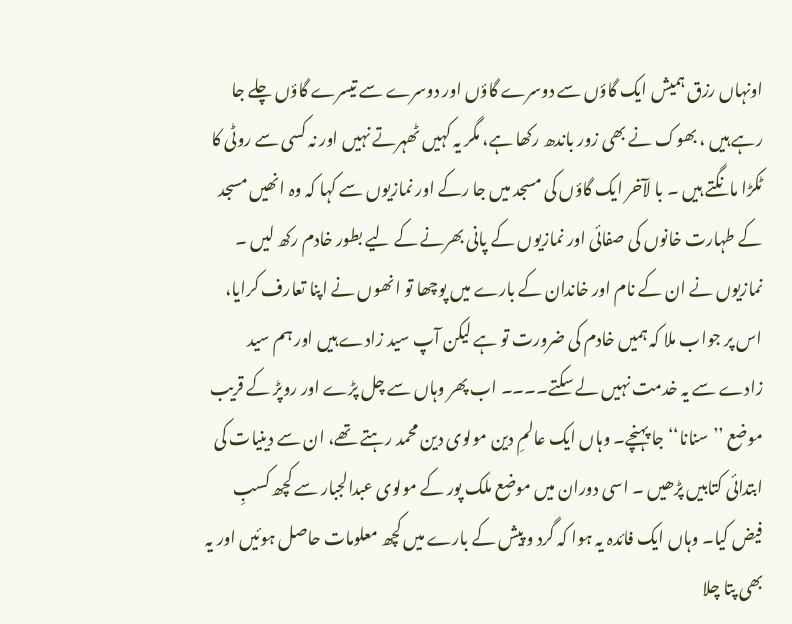اونہاں رزق ہمیش ایک گاؤں سے دوسرے گاؤں اور دوسرے سے تیسرے گاؤں چلے جا رہے ہیں ، بھوک نے بھی زور باندھ رکھا ہے، مگر یہ کہیں ٹھہرتے نہیں اور نہ کسی سے روٹی کا ٹکڑا مانگتے ہیں ۔ با لآخر ایک گاؤں کی مسجد میں جا رکے اور نمازیوں سے کہا کہ وہ انھیں مسجد کے طہارت خانوں کی صفائی اور نمازیوں کے پانی بھرنے کے لیے بطور خادم رکھ لیں ۔ نمازیوں نے ان کے نام اور خاندان کے بارے میں پوچھا تو انھوں نے اپنا تعارف کرایا، اس پر جواب ملا کہ ہمیں خادم کی ضرورت تو ہے لیکن آپ سید زادے ہیں اور ہم سید زادے سے یہ خدمت نہیں لے سکتے۔۔۔۔ اب پھر وہاں سے چل پڑے اور روپڑ کے قریب موضع ’’سنانا‘‘ جا پہنچے۔ وہاں ایک عالمِ دین مولوی دین محمد رہتے تھے، ان سے دینیات کی ابتدائی کتابیں پڑھیں ۔ اسی دوران میں موضع ملک پور کے مولوی عبدالجبار سے کچھ کسبِ فیض کیا۔ وہاں ایک فائدہ یہ ہوا کہ گرد و پیش کے بارے میں کچھ معلومات حاصل ہوئیں اور یہ بھی پتا چلا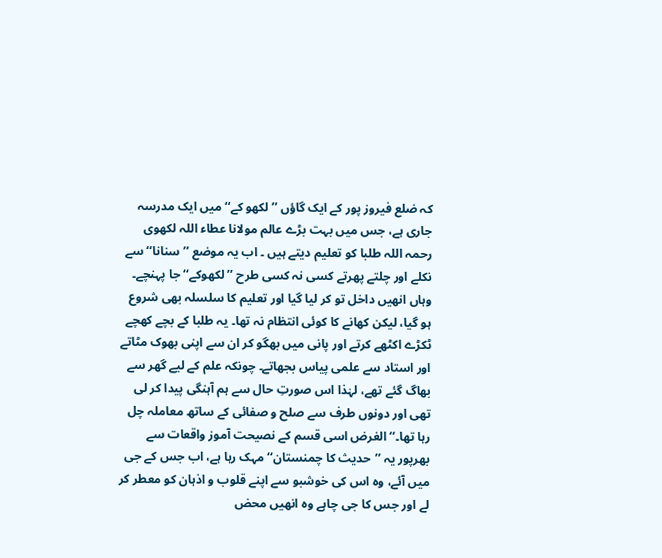کہ ضلع فیروز پور کے ایک گاؤں ’’لکھو کے‘‘ میں ایک مدرسہ جاری ہے، جس میں بہت بڑے عالم مولانا عطاء اللہ لکھوی رحمہ اللہ طلبا کو تعلیم دیتے ہیں ۔ اب یہ موضع ’’سنانا‘‘ سے نکلے اور چلتے پھرتے کسی نہ کسی طرح ’’لکھوکے‘‘ جا پہنچے۔ وہاں انھیں داخل تو کر لیا گیا اور تعلیم کا سلسلہ بھی شروع ہو گیا، لیکن کھانے کا کوئی انتظام نہ تھا۔ یہ طلبا کے بچے کھچے ٹکڑے اکٹھے کرتے اور پانی میں بھگو کر ان سے اپنی بھوک مٹاتے اور استاد سے علمی پیاس بجھاتے۔ چونکہ علم کے لیے گھر سے بھاگ گئے تھے، لہٰذا اس صورتِ حال سے ہم آہنگی پیدا کر لی تھی اور دونوں طرف سے صلح و صفائی کے ساتھ معاملہ چل رہا تھا۔‘‘ الغرض اسی قسم کے نصیحت آموز واقعات سے بھرپور یہ ’’حدیث کا چمنستان‘‘ مہک رہا ہے، اب جس کے جی میں آئے، وہ اس کی خوشبو سے اپنے قلوب و اذہان کو معطر کر لے اور جس کا جی چاہے وہ انھیں محض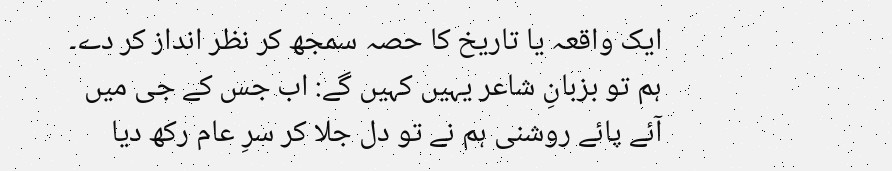ایک واقعہ یا تاریخ کا حصہ سمجھ کر نظر انداز کر دے۔ ہم تو بزبانِ شاعر یہیں کہیں گے: اب جس کے جی میں آئے پائے روشنی ہم نے تو دل جلا کر سرِ عام رکھ دیا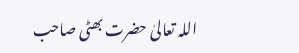اللہ تعالیٰ حضرت بھٹی صاحب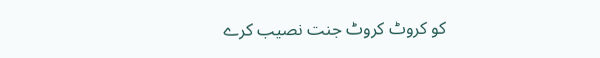کو کروٹ کروٹ جنت نصیب کرے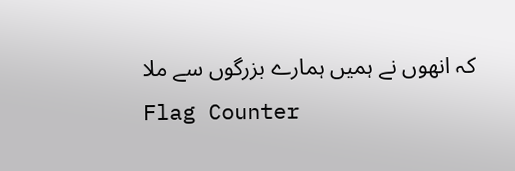کہ انھوں نے ہمیں ہمارے بزرگوں سے ملا
Flag Counter